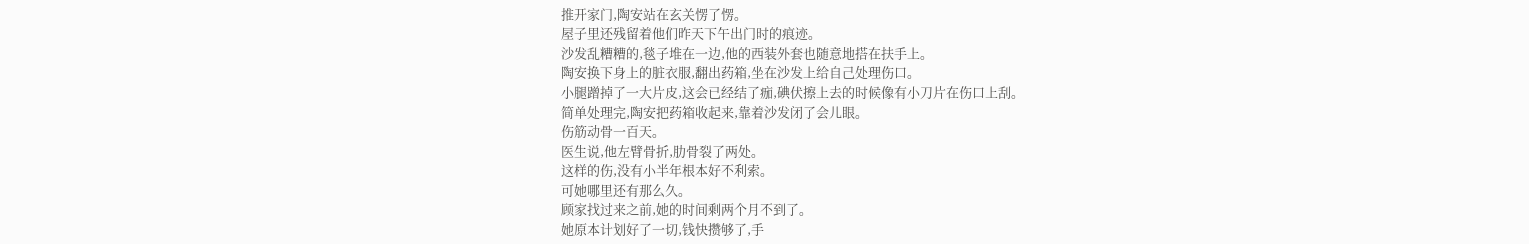推开家门,陶安站在玄关愣了愣。
屋子里还残留着他们昨天下午出门时的痕迹。
沙发乱糟糟的,毯子堆在一边,他的西装外套也随意地搭在扶手上。
陶安换下身上的脏衣服,翻出药箱,坐在沙发上给自己处理伤口。
小腿蹭掉了一大片皮,这会已经结了痂,碘伏擦上去的时候像有小刀片在伤口上刮。
简单处理完,陶安把药箱收起来,靠着沙发闭了会儿眼。
伤筋动骨一百天。
医生说,他左臂骨折,肋骨裂了两处。
这样的伤,没有小半年根本好不利索。
可她哪里还有那么久。
顾家找过来之前,她的时间剩两个月不到了。
她原本计划好了一切,钱快攒够了,手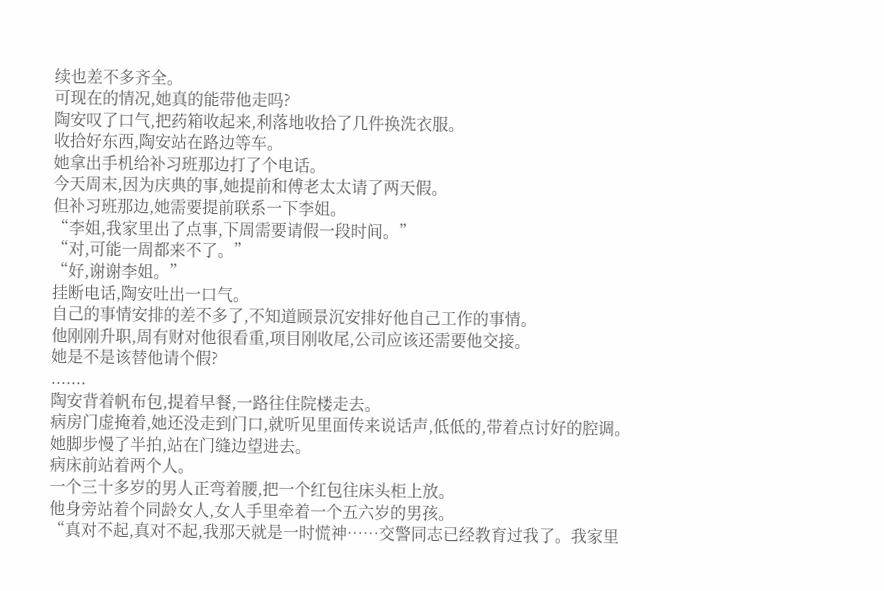续也差不多齐全。
可现在的情况,她真的能带他走吗?
陶安叹了口气,把药箱收起来,利落地收拾了几件换洗衣服。
收拾好东西,陶安站在路边等车。
她拿出手机给补习班那边打了个电话。
今天周末,因为庆典的事,她提前和傅老太太请了两天假。
但补习班那边,她需要提前联系一下李姐。
“李姐,我家里出了点事,下周需要请假一段时间。”
“对,可能一周都来不了。”
“好,谢谢李姐。”
挂断电话,陶安吐出一口气。
自己的事情安排的差不多了,不知道顾景沉安排好他自己工作的事情。
他刚刚升职,周有财对他很看重,项目刚收尾,公司应该还需要他交接。
她是不是该替他请个假?
.......
陶安背着帆布包,提着早餐,一路往住院楼走去。
病房门虚掩着,她还没走到门口,就听见里面传来说话声,低低的,带着点讨好的腔调。
她脚步慢了半拍,站在门缝边望进去。
病床前站着两个人。
一个三十多岁的男人正弯着腰,把一个红包往床头柜上放。
他身旁站着个同龄女人,女人手里牵着一个五六岁的男孩。
“真对不起,真对不起,我那天就是一时慌神……交警同志已经教育过我了。我家里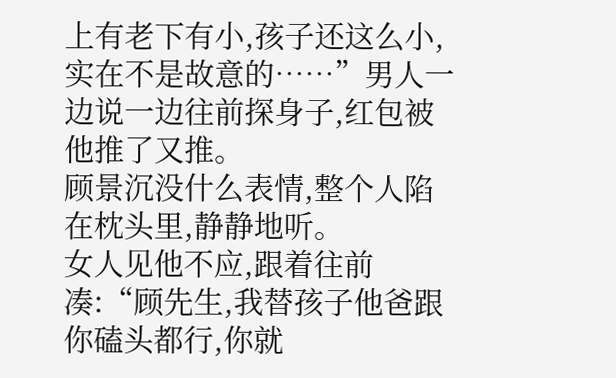上有老下有小,孩子还这么小,实在不是故意的……”男人一边说一边往前探身子,红包被他推了又推。
顾景沉没什么表情,整个人陷在枕头里,静静地听。
女人见他不应,跟着往前凑:“顾先生,我替孩子他爸跟你磕头都行,你就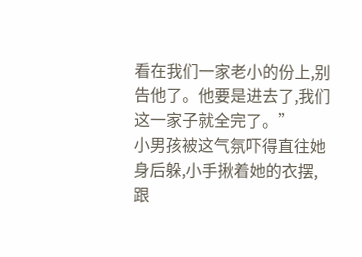看在我们一家老小的份上,别告他了。他要是进去了,我们这一家子就全完了。”
小男孩被这气氛吓得直往她身后躲,小手揪着她的衣摆,跟